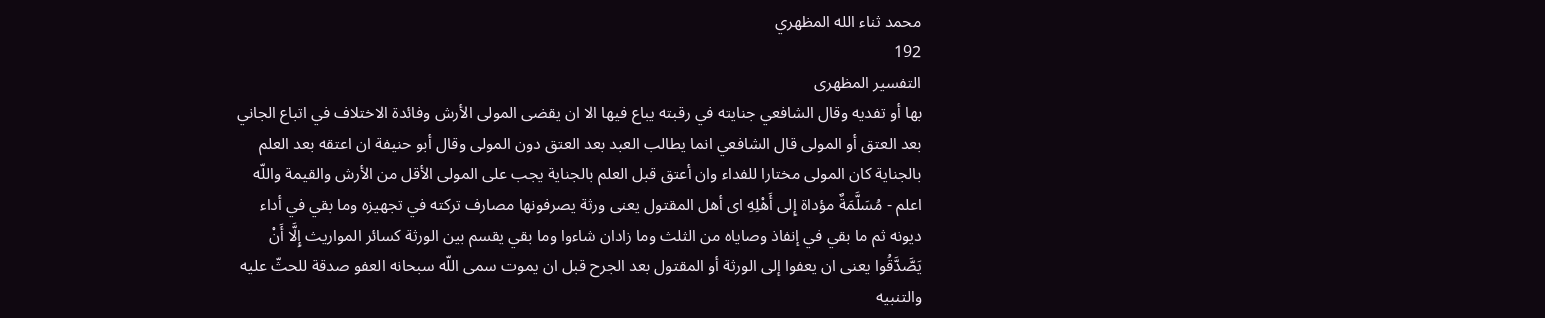محمد ثناء الله المظهري
192
التفسير المظهرى
بها أو تفديه وقال الشافعي جنايته في رقبته يباع فيها الا ان يقضى المولى الأرش وفائدة الاختلاف في اتباع الجاني بعد العتق أو المولى قال الشافعي انما يطالب العبد بعد العتق دون المولى وقال أبو حنيفة ان اعتقه بعد العلم بالجناية كان المولى مختارا للفداء وان أعتق قبل العلم بالجناية يجب على المولى الأقل من الأرش والقيمة واللّه اعلم - مُسَلَّمَةٌ مؤداة إِلى أَهْلِهِ اى أهل المقتول يعنى ورثة يصرفونها مصارف تركته في تجهيزه وما بقي في أداء ديونه ثم ما بقي في إنفاذ وصاياه من الثلث وما زادان شاءوا وما بقي يقسم بين الورثة كسائر المواريث إِلَّا أَنْ يَصَّدَّقُوا يعنى ان يعفوا إلى الورثة أو المقتول بعد الجرح قبل ان يموت سمى اللّه سبحانه العفو صدقة للحثّ عليه والتنبيه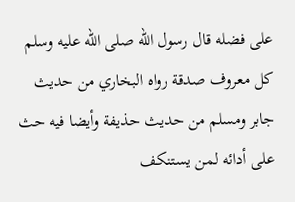على فضله قال رسول اللّه صلى اللّه عليه وسلم كل معروف صدقة رواه البخاري من حديث جابر ومسلم من حديث حذيفة وأيضا فيه حث على أدائه لمن يستنكف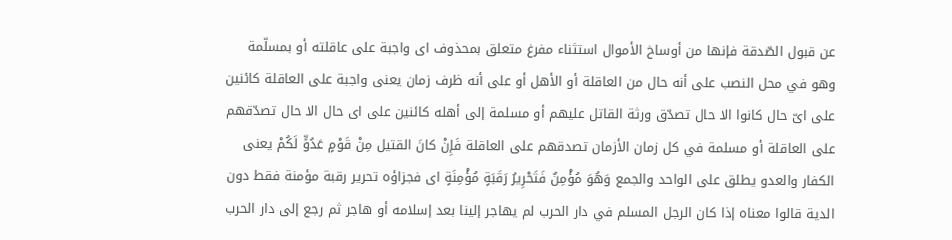عن قبول الصّدقة فإنها من أوساخ الأموال استثناء مفرغ متعلق بمحذوف اى واجبة على عاقلته أو بمسلّمة وهو في محل النصب على أنه حال من العاقلة أو الأهل أو على أنه ظرف زمان يعنى واجبة على العاقلة كائنين على اىّ حال كانوا الا حال تصدّق ورثة القاتل عليهم أو مسلمة إلى أهله كائنين على اى حال الا حال تصدّقهم على العاقلة أو مسلمة في كل زمان الأزمان تصدقهم على العاقلة فَإِنْ كانَ القتيل مِنْ قَوْمٍ عَدُوٍّ لَكُمْ يعنى الكفار والعدو يطلق على الواحد والجمع وَهُوَ مُؤْمِنٌ فَتَحْرِيرُ رَقَبَةٍ مُؤْمِنَةٍ اى فجزاؤه تحرير رقبة مؤمنة فقط دون الدية قالوا معناه إذا كان الرجل المسلم في دار الحرب لم يهاجر إلينا بعد إسلامه أو هاجر ثم رجع إلى دار الحرب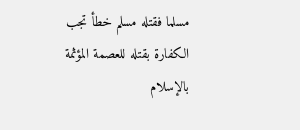مسلما فقتله مسلم خطأ تجب الكفارة بقتله للعصمة المؤثمة بالإسلام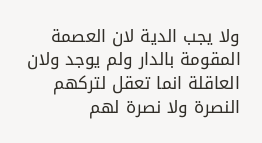ولا يجب الدية لان العصمة المقومة بالدار ولم يوجد ولان العاقلة انما تعقل لتركهم النصرة ولا نصرة لهم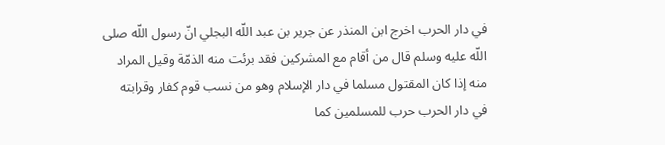في دار الحرب اخرج ابن المنذر عن جرير بن عبد اللّه البجلي انّ رسول اللّه صلى اللّه عليه وسلم قال من أقام مع المشركين فقد برئت منه الذمّة وقيل المراد منه إذا كان المقتول مسلما في دار الإسلام وهو من نسب قوم كفار وقرابته في دار الحرب حرب للمسلمين كما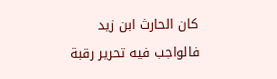كان الحارث ابن زيد فالواجب فيه تحرير رقبة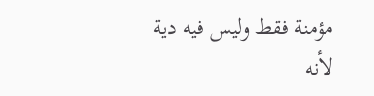مؤمنة فقط وليس فيه دية لأنه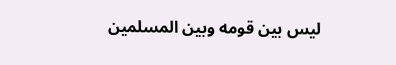ليس بين قومه وبين المسلمين